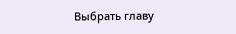Выбрать главу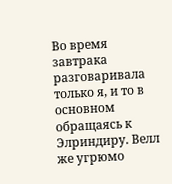Во время завтрака разговаривала только я, и то в основном обращаясь к Элриндиру. Велл же угрюмо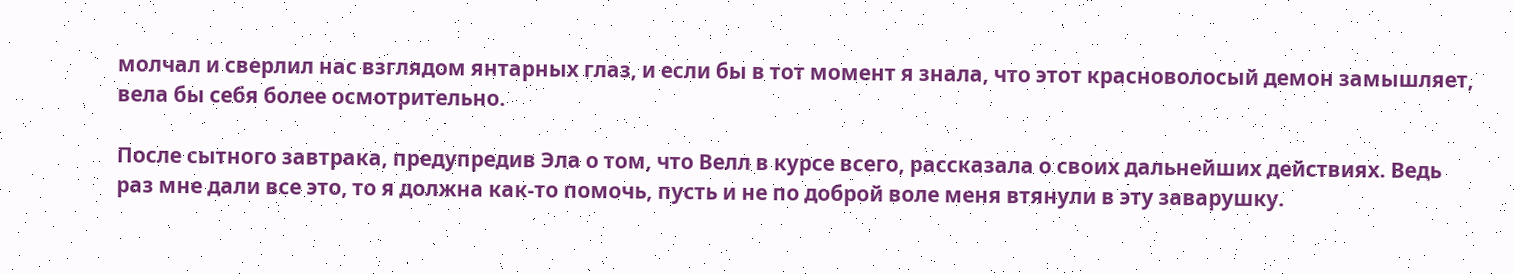молчал и сверлил нас взглядом янтарных глаз, и если бы в тот момент я знала, что этот красноволосый демон замышляет, вела бы себя более осмотрительно.

После сытного завтрака, предупредив Эла о том, что Велл в курсе всего, рассказала о своих дальнейших действиях. Ведь раз мне дали все это, то я должна как-то помочь, пусть и не по доброй воле меня втянули в эту заварушку.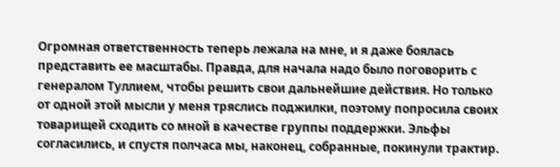Огромная ответственность теперь лежала на мне, и я даже боялась представить ее масштабы. Правда, для начала надо было поговорить с генералом Туллием, чтобы решить свои дальнейшие действия. Но только от одной этой мысли у меня тряслись поджилки, поэтому попросила своих товарищей сходить со мной в качестве группы поддержки. Эльфы согласились, и спустя полчаса мы, наконец, собранные, покинули трактир.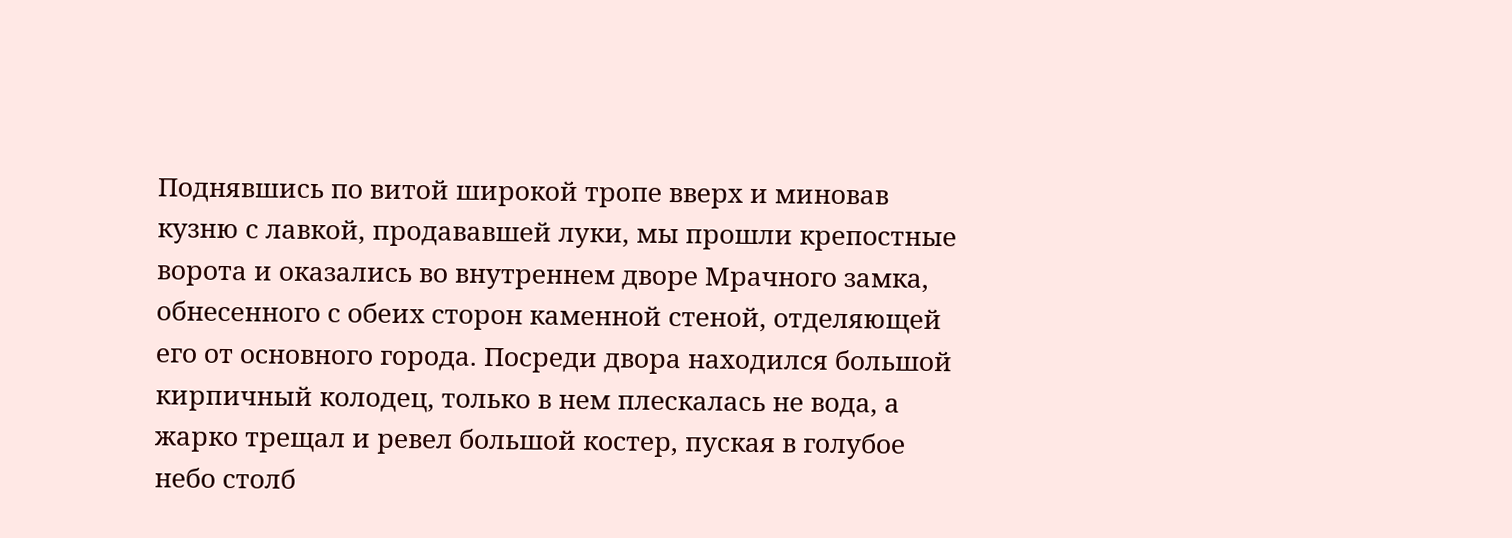Поднявшись по витой широкой тропе вверх и миновав кузню с лавкой, продававшей луки, мы прошли крепостные ворота и оказались во внутреннем дворе Мрачного замка, обнесенного с обеих сторон каменной стеной, отделяющей его от основного города. Посреди двора находился большой кирпичный колодец, только в нем плескалась не вода, а жарко трещал и ревел большой костер, пуская в голубое небо столб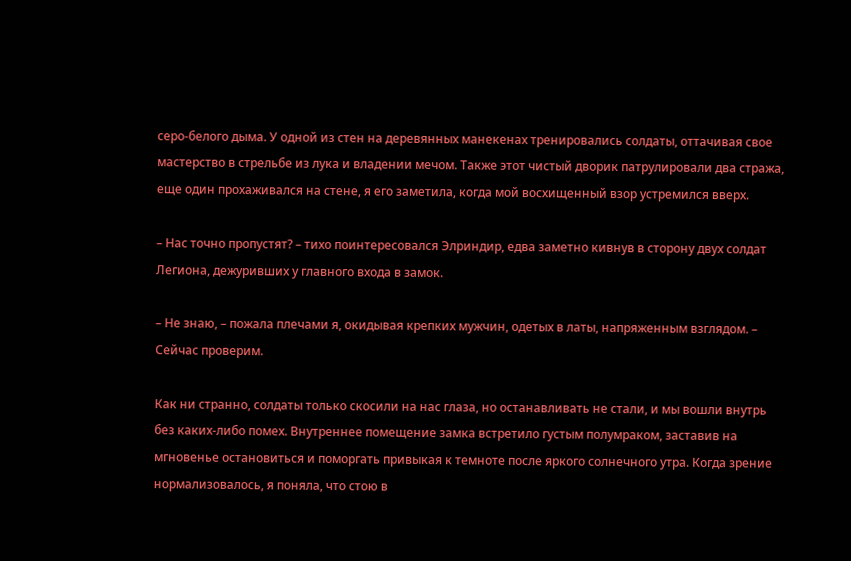серо-белого дыма. У одной из стен на деревянных манекенах тренировались солдаты, оттачивая свое мастерство в стрельбе из лука и владении мечом. Также этот чистый дворик патрулировали два стража, еще один прохаживался на стене, я его заметила, когда мой восхищенный взор устремился вверх.

– Нас точно пропустят? – тихо поинтересовался Элриндир, едва заметно кивнув в сторону двух солдат Легиона, дежуривших у главного входа в замок.

– Не знаю, – пожала плечами я, окидывая крепких мужчин, одетых в латы, напряженным взглядом. – Сейчас проверим.

Как ни странно, солдаты только скосили на нас глаза, но останавливать не стали, и мы вошли внутрь без каких-либо помех. Внутреннее помещение замка встретило густым полумраком, заставив на мгновенье остановиться и поморгать привыкая к темноте после яркого солнечного утра. Когда зрение нормализовалось, я поняла, что стою в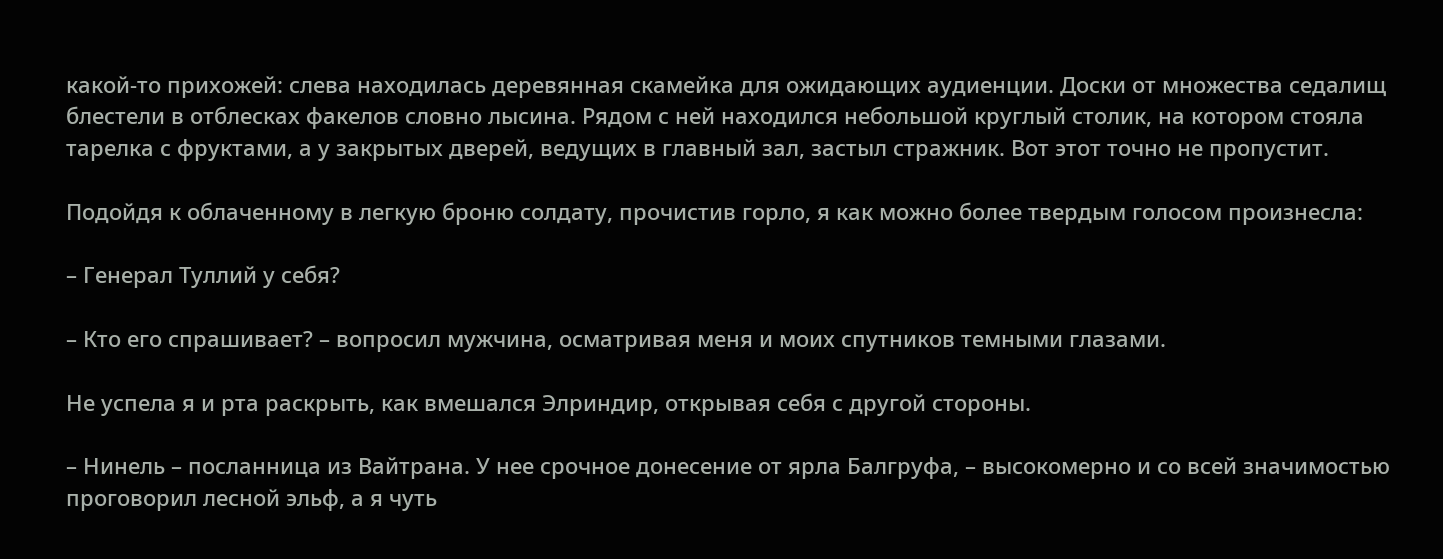какой-то прихожей: слева находилась деревянная скамейка для ожидающих аудиенции. Доски от множества седалищ блестели в отблесках факелов словно лысина. Рядом с ней находился небольшой круглый столик, на котором стояла тарелка с фруктами, а у закрытых дверей, ведущих в главный зал, застыл стражник. Вот этот точно не пропустит.

Подойдя к облаченному в легкую броню солдату, прочистив горло, я как можно более твердым голосом произнесла:

– Генерал Туллий у себя?

– Кто его спрашивает? – вопросил мужчина, осматривая меня и моих спутников темными глазами.

Не успела я и рта раскрыть, как вмешался Элриндир, открывая себя с другой стороны.

– Нинель – посланница из Вайтрана. У нее срочное донесение от ярла Балгруфа, – высокомерно и со всей значимостью проговорил лесной эльф, а я чуть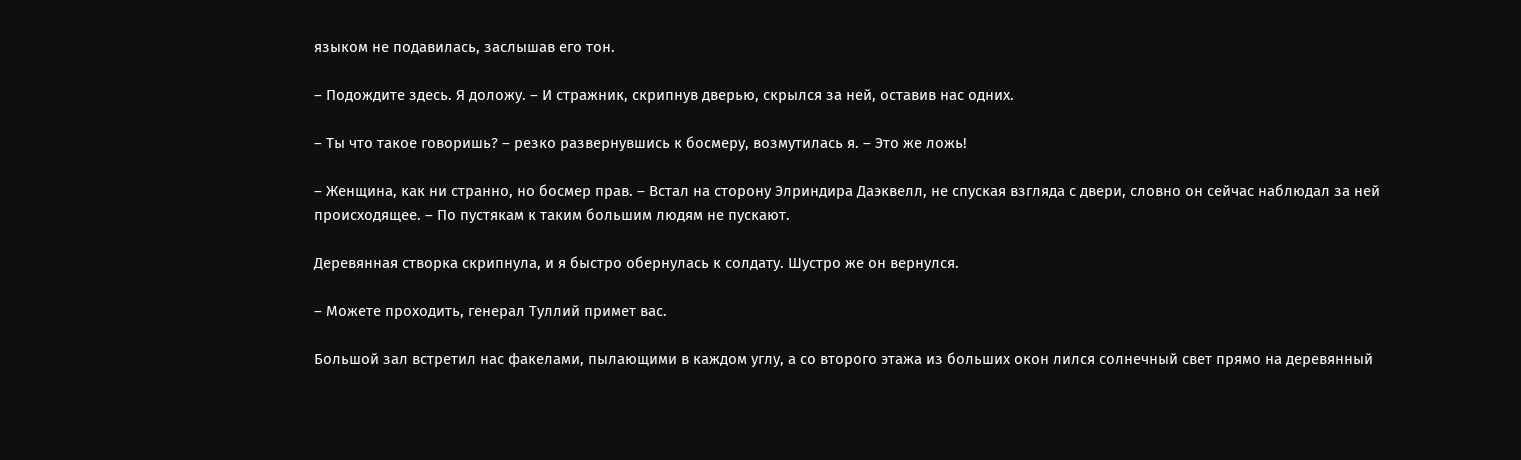языком не подавилась, заслышав его тон.

– Подождите здесь. Я доложу. – И стражник, скрипнув дверью, скрылся за ней, оставив нас одних.

– Ты что такое говоришь? – резко развернувшись к босмеру, возмутилась я. – Это же ложь!

– Женщина, как ни странно, но босмер прав. – Встал на сторону Элриндира Даэквелл, не спуская взгляда с двери, словно он сейчас наблюдал за ней происходящее. – По пустякам к таким большим людям не пускают.

Деревянная створка скрипнула, и я быстро обернулась к солдату. Шустро же он вернулся.

– Можете проходить, генерал Туллий примет вас.

Большой зал встретил нас факелами, пылающими в каждом углу, а со второго этажа из больших окон лился солнечный свет прямо на деревянный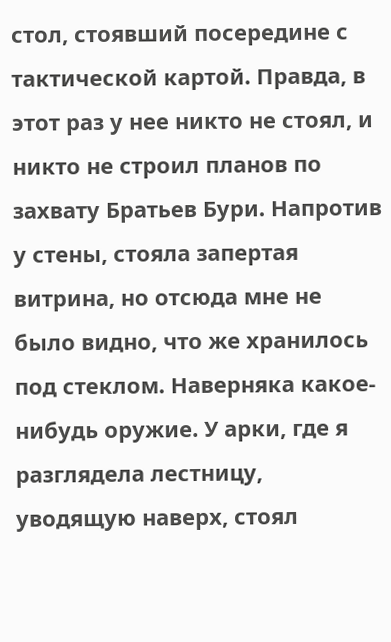стол, стоявший посередине с тактической картой. Правда, в этот раз у нее никто не стоял, и никто не строил планов по захвату Братьев Бури. Напротив у стены, стояла запертая витрина, но отсюда мне не было видно, что же хранилось под стеклом. Наверняка какое-нибудь оружие. У арки, где я разглядела лестницу, уводящую наверх, стоял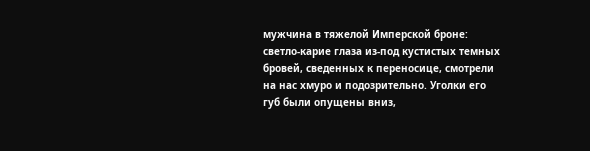мужчина в тяжелой Имперской броне: светло-карие глаза из-под кустистых темных бровей, сведенных к переносице, смотрели на нас хмуро и подозрительно. Уголки его губ были опущены вниз,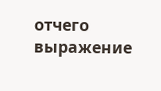отчего выражение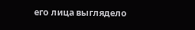его лица выглядело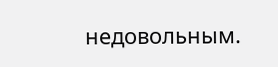недовольным.